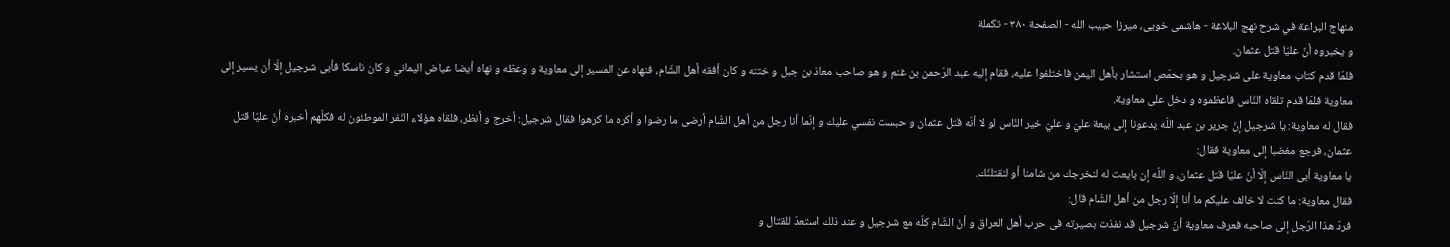منهاج البراعة في شرح نهج البلاغة - هاشمى خويى، ميرزا حبيب الله - الصفحة ٣٨٠ - تكملة
و يخبروه أنّ عليّا قتل عثمان.
فلمّا قدم كتاب معاوية على شرجيل و هو بحمّص استشار بأهل اليمن فاختلفوا عليه، فقام إليه عبد الرّحمن بن غنم و هو صاحب معاذ بن جبل و ختنه و كان أفقه أهل الشّام، فنهاه عن المسير إلى معاوية و وعظه و نهاه أيضا عياض اليماني و كان ناسكا فأبى شرجيل إلّا أن يسير إلى معاوية فلمّا قدم تلقاه النّاس فاعظموه و دخل على معاوية.
فقال له معاوية: يا شرجيل إنّ جرير بن عبد اللّه يدعونا إلى بيعة عليّ و عليّ خير النّاس لو لا أنّه قتل عثمان و حبست نفسي عليك و إنّما أنا رجل من أهل الشّام أرضى ما رضوا و أكره ما كرهوا فقال شرجيل: أخرج و أنظر، فلقاه هؤلاء النّفر الموطئون له فكلّهم أخبره أنّ عليّا قتل عثمان، فرجع مغضبا إلى معاوية فقال:
يا معاوية أبى النّاس إلّا أنّ عليّا قتل عثمان، و اللّه إن بايعت له لنخرجك من شامنا أو لنقتلنّك.
فقال معاوية: ما كنت لا خالف عليكم ما أنا إلّا رجل من أهل الشّام قال:
فردّ هذا الرّجل إلى صاحبه فعرف معاوية أنّ شرجيل قد نفذت بصيرته فى حرب أهل العراق و أنّ الشّام كلّه مع شرجيل و عند ذلك استعدّ للقتال و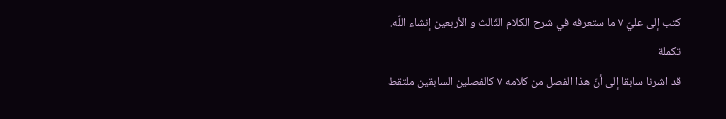كتب إلى عليّ ٧ ما ستعرفه في شرح الكلام الثّالث و الأربعين إنشاء اللّه.
تكملة
قد اشرنا سابقا إلى أنّ هذا الفصل من كلامه ٧ كالفصلين السابقين ملتقط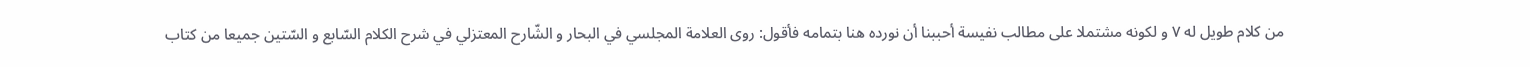من كلام طويل له ٧ و لكونه مشتملا على مطالب نفيسة أحببنا أن نورده هنا بتمامه فأقول: روى العلامة المجلسي في البحار و الشّارح المعتزلي في شرح الكلام السّابع و السّتين جميعا من كتاب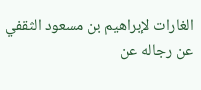الغارات لإبراهيم بن مسعود الثقفي عن رجاله عن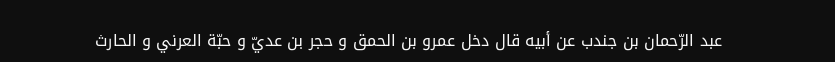عبد الرّحمان بن جندب عن أبيه قال دخل عمرو بن الحمق و حجر بن عديّ و حبّة العرني و الحارث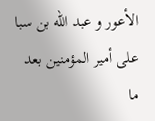الأعور و عبد اللّه بن سبا على أمير المؤمنين بعد ما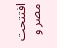افتتحت مصر و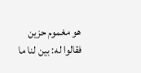هو مغموم حزين فقالوا له: بين لنا ما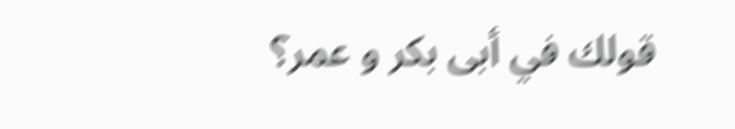قولك في أبى بكر و عمر؟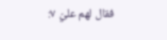فقال لهم عليّ ٧: